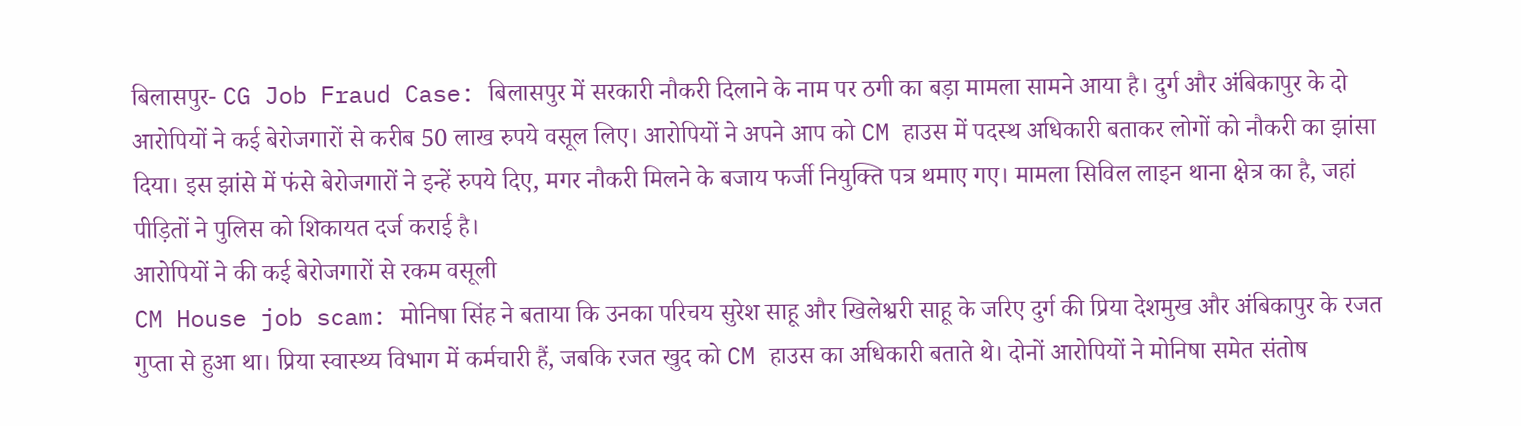बिलासपुर- CG Job Fraud Case: बिलासपुर में सरकारी नौकरी दिलाने के नाम पर ठगी का बड़ा मामला सामने आया है। दुर्ग और अंबिकापुर के दो आरोपियों ने कई बेरोजगारों से करीब 50 लाख रुपये वसूल लिए। आरोपियों ने अपने आप को CM हाउस में पदस्थ अधिकारी बताकर लोगों को नौकरी का झांसा दिया। इस झांसे में फंसे बेरोजगारों ने इन्हें रुपये दिए, मगर नौकरी मिलने के बजाय फर्जी नियुक्ति पत्र थमाए गए। मामला सिविल लाइन थाना क्षेत्र का है, जहां पीड़ितों ने पुलिस को शिकायत दर्ज कराई है।
आरोपियों ने की कई बेरोजगारों से रकम वसूली
CM House job scam: मोनिषा सिंह ने बताया कि उनका परिचय सुरेश साहू और खिलेश्वरी साहू के जरिए दुर्ग की प्रिया देशमुख और अंबिकापुर के रजत गुप्ता से हुआ था। प्रिया स्वास्थ्य विभाग में कर्मचारी हैं, जबकि रजत खुद को CM हाउस का अधिकारी बताते थे। दोनों आरोपियों ने मोनिषा समेत संतोष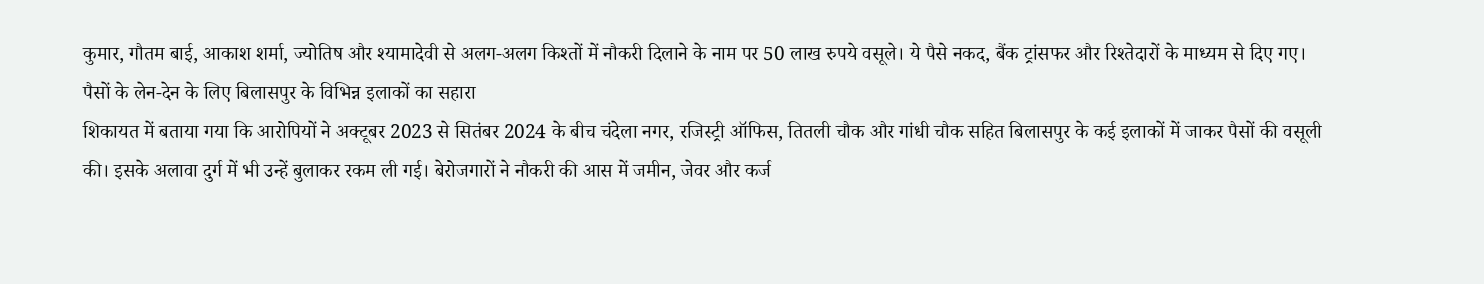कुमार, गौतम बाई, आकाश शर्मा, ज्योतिष और श्यामादेवी से अलग-अलग किश्तों में नौकरी दिलाने के नाम पर 50 लाख रुपये वसूले। ये पैसे नकद, बैंक ट्रांसफर और रिश्तेदारों के माध्यम से दिए गए।
पैसों के लेन-देन के लिए बिलासपुर के विभिन्न इलाकों का सहारा
शिकायत में बताया गया कि आरोपियों ने अक्टूबर 2023 से सितंबर 2024 के बीच चंदेला नगर, रजिस्ट्री ऑफिस, तितली चौक और गांधी चौक सहित बिलासपुर के कई इलाकों में जाकर पैसों की वसूली की। इसके अलावा दुर्ग में भी उन्हें बुलाकर रकम ली गई। बेरोजगारों ने नौकरी की आस में जमीन, जेवर और कर्ज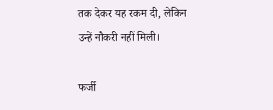तक देकर यह रकम दी, लेकिन उन्हें नौकरी नहीं मिली।

फर्जी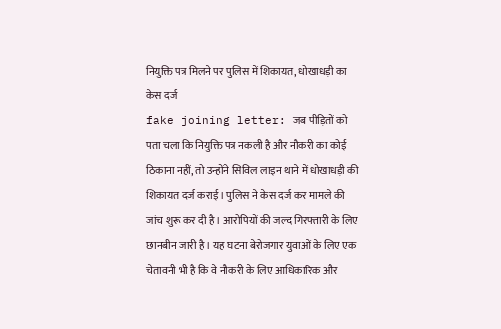नियुक्ति पत्र मिलने पर पुलिस में शिकायत, धोखाधड़ी का केस दर्ज
fake joining letter: जब पीड़ितों को पता चला कि नियुक्ति पत्र नकली है और नौकरी का कोई ठिकाना नहीं, तो उन्होंने सिविल लाइन थाने में धोखाधड़ी की शिकायत दर्ज कराई। पुलिस ने केस दर्ज कर मामले की जांच शुरू कर दी है। आरोपियों की जल्द गिरफ्तारी के लिए छानबीन जारी है। यह घटना बेरोजगार युवाओं के लिए एक चेतावनी भी है कि वे नौकरी के लिए आधिकारिक और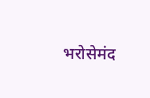भरोसेमंद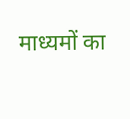माध्यमों का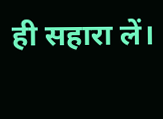ही सहारा लें।